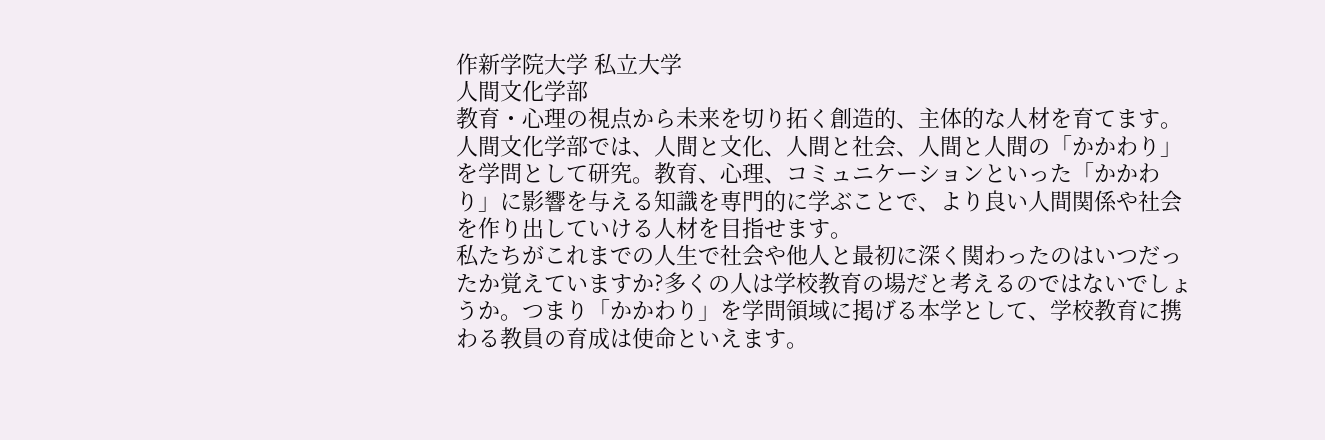作新学院大学 私立大学
人間文化学部
教育・心理の視点から未来を切り拓く創造的、主体的な人材を育てます。
人間文化学部では、人間と文化、人間と社会、人間と人間の「かかわり」を学問として研究。教育、心理、コミュニケーションといった「かかわり」に影響を与える知識を専門的に学ぶことで、より良い人間関係や社会を作り出していける人材を目指せます。
私たちがこれまでの人生で社会や他人と最初に深く関わったのはいつだったか覚えていますか?多くの人は学校教育の場だと考えるのではないでしょうか。つまり「かかわり」を学問領域に掲げる本学として、学校教育に携わる教員の育成は使命といえます。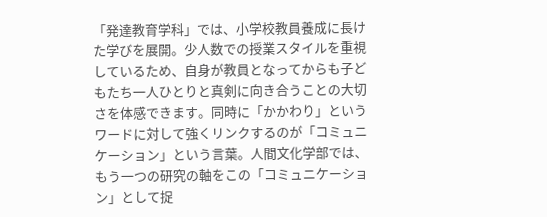「発達教育学科」では、小学校教員養成に長けた学びを展開。少人数での授業スタイルを重視しているため、自身が教員となってからも子どもたち一人ひとりと真剣に向き合うことの大切さを体感できます。同時に「かかわり」というワードに対して強くリンクするのが「コミュニケーション」という言葉。人間文化学部では、もう一つの研究の軸をこの「コミュニケーション」として捉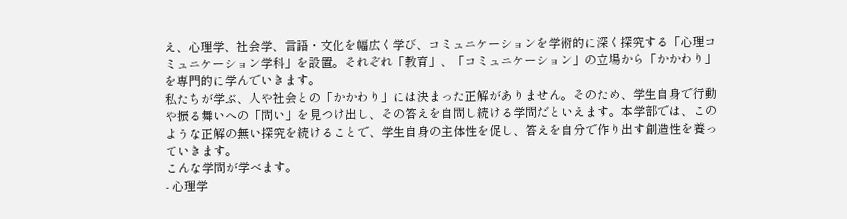え、心理学、社会学、言語・文化を幅広く学び、コミュニケーションを学術的に深く探究する「心理コミュニケーション学科」を設置。それぞれ「教育」、「コミュニケーション」の立場から「かかわり」を専門的に学んでいきます。
私たちが学ぶ、人や社会との「かかわり」には決まった正解がありません。そのため、学生自身で行動や振る舞いへの「問い」を見つけ出し、その答えを自問し続ける学問だといえます。本学部では、このような正解の無い探究を続けることで、学生自身の主体性を促し、答えを自分で作り出す創造性を養っていきます。
こんな学問が学べます。
- 心理学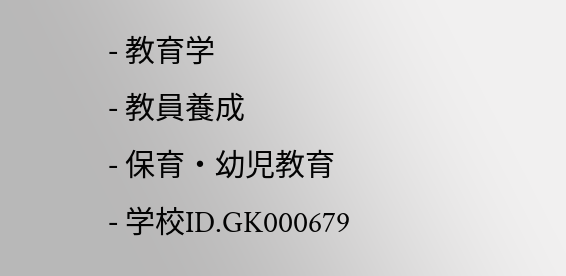- 教育学
- 教員養成
- 保育・幼児教育
- 学校ID.GK000679